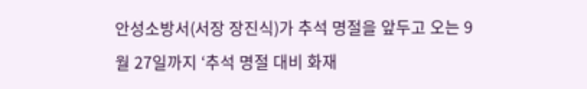안성소방서(서장 장진식)가 추석 명절을 앞두고 오는 9월 27일까지 ‘추석 명절 대비 화재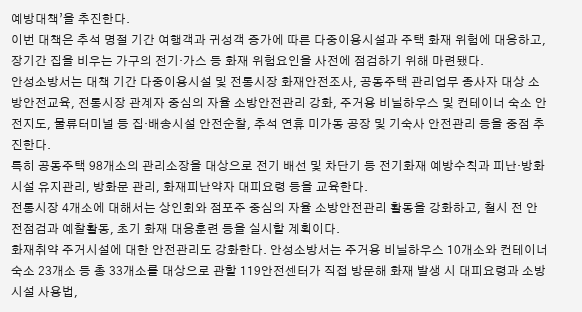예방대책’을 추진한다.
이번 대책은 추석 명절 기간 여행객과 귀성객 증가에 따른 다중이용시설과 주택 화재 위험에 대응하고, 장기간 집을 비우는 가구의 전기·가스 등 화재 위험요인을 사전에 점검하기 위해 마련됐다.
안성소방서는 대책 기간 다중이용시설 및 전통시장 화재안전조사, 공동주택 관리업무 종사자 대상 소방안전교육, 전통시장 관계자 중심의 자율 소방안전관리 강화, 주거용 비닐하우스 및 컨테이너 숙소 안전지도, 물류터미널 등 집·배송시설 안전순찰, 추석 연휴 미가동 공장 및 기숙사 안전관리 등을 중점 추진한다.
특히 공동주택 98개소의 관리소장을 대상으로 전기 배선 및 차단기 등 전기화재 예방수칙과 피난·방화시설 유지관리, 방화문 관리, 화재피난약자 대피요령 등을 교육한다.
전통시장 4개소에 대해서는 상인회와 점포주 중심의 자율 소방안전관리 활동을 강화하고, 철시 전 안전점검과 예찰활동, 초기 화재 대응훈련 등을 실시할 계획이다.
화재취약 주거시설에 대한 안전관리도 강화한다. 안성소방서는 주거용 비닐하우스 10개소와 컨테이너 숙소 23개소 등 총 33개소를 대상으로 관할 119안전센터가 직접 방문해 화재 발생 시 대피요령과 소방시설 사용법,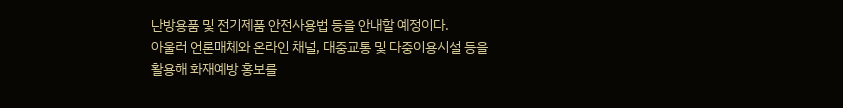난방용품 및 전기제품 안전사용법 등을 안내할 예정이다.
아울러 언론매체와 온라인 채널, 대중교통 및 다중이용시설 등을 활용해 화재예방 홍보를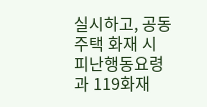실시하고, 공동주택 화재 시 피난행동요령과 119화재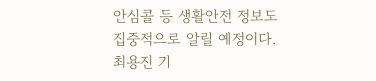안심콜 등 생활안전 정보도 집중적으로 알릴 예정이다.
최용진 기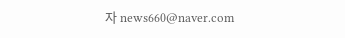자 news660@naver.com